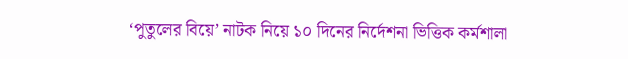‘পুতুলের বিয়ে’ নাটক নিয়ে ১০ দিনের নির্দেশনা ভিত্তিক কর্মশালা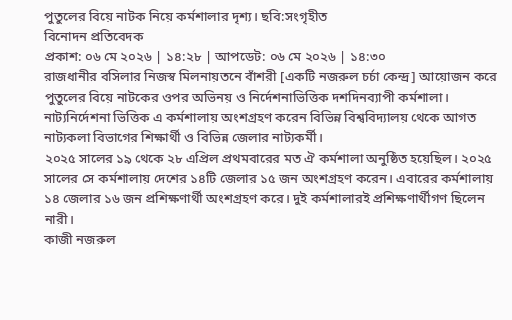পুতুলের বিয়ে নাটক নিয়ে কর্মশালার দৃশ্য। ছবি:সংগৃহীত
বিনোদন প্রতিবেদক
প্রকাশ: ০৬ মে ২০২৬ | ১৪:২৮ | আপডেট: ০৬ মে ২০২৬ | ১৪:৩০
রাজধানীর বসিলার নিজস্ব মিলনায়তনে বাঁশরী [একটি নজরুল চর্চা কেন্দ্র] আয়োজন করে পুতুলের বিয়ে নাটকের ওপর অভিনয় ও নির্দেশনাভিত্তিক দশদিনব্যাপী কর্মশালা। নাট্যনির্দেশনা ভিত্তিক এ কর্মশালায় অংশগ্রহণ করেন বিভিন্ন বিশ্ববিদ্যালয় থেকে আগত নাট্যকলা বিভাগের শিক্ষার্থী ও বিভিন্ন জেলার নাট্যকর্মী।
২০২৫ সালের ১৯ থেকে ২৮ এপ্রিল প্রথমবারের মত ঐ কর্মশালা অনুষ্ঠিত হয়েছিল। ২০২৫ সালের সে কর্মশালায় দেশের ১৪টি জেলার ১৫ জন অংশগ্রহণ করেন। এবারের কর্মশালায় ১৪ জেলার ১৬ জন প্রশিক্ষণার্থী অংশগ্রহণ করে। দুই কর্মশালারই প্রশিক্ষণার্থীগণ ছিলেন নারী।
কাজী নজরুল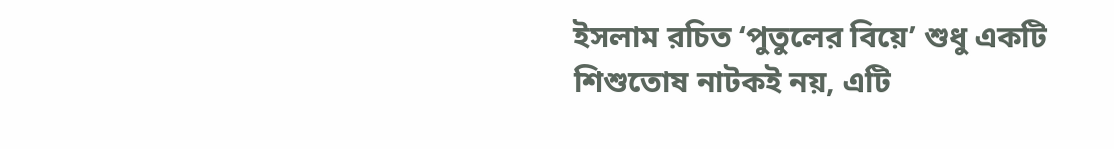ইসলাম রচিত ‘পুতুলের বিয়ে’ শুধু একটি শিশুতোষ নাটকই নয়, এটি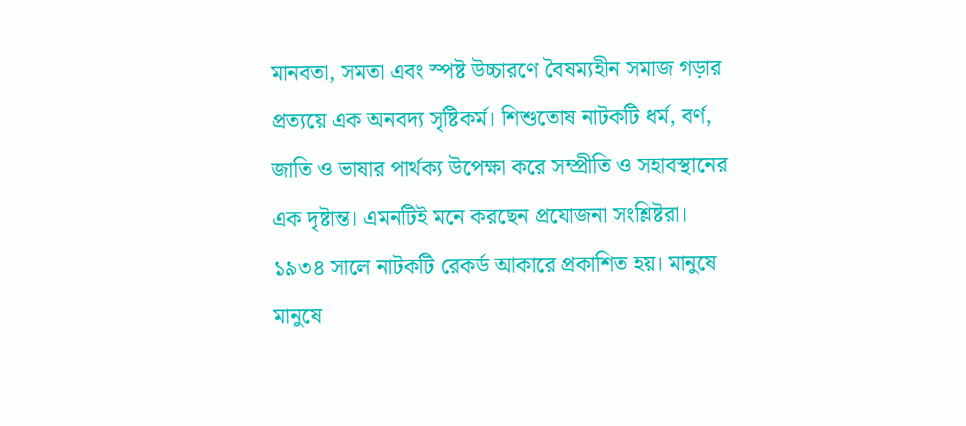মানবতা, সমতা এবং স্পষ্ট উচ্চারণে বৈষম্যহীন সমাজ গড়ার প্রত্যয়ে এক অনবদ্য সৃষ্টিকর্ম। শিশুতোষ নাটকটি ধর্ম, বর্ণ, জাতি ও ভাষার পার্থক্য উপেক্ষা করে সম্প্রীতি ও সহাবস্থানের এক দৃষ্টান্ত। এমনটিই মনে করছেন প্রযোজনা সংশ্লিষ্টরা।
১৯৩৪ সালে নাটকটি রেকর্ড আকারে প্রকাশিত হয়। মানুষে মানুষে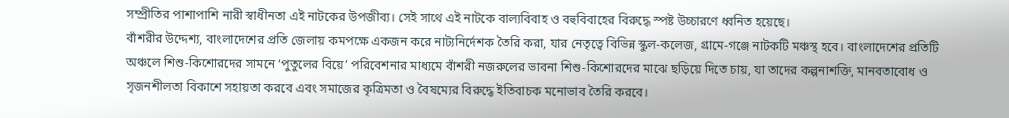সম্প্রীতির পাশাপাশি নারী স্বাধীনতা এই নাটকের উপজীব্য। সেই সাথে এই নাটকে বাল্যবিবাহ ও বহুবিবাহের বিরুদ্ধে স্পষ্ট উচ্চারণে ধ্বনিত হয়েছে।
বাঁশরীর উদ্দেশ্য, বাংলাদেশের প্রতি জেলায় কমপক্ষে একজন করে নাট্যনির্দেশক তৈরি করা, যার নেতৃত্বে বিভিন্ন স্কুল-কলেজ, গ্রামে-গঞ্জে নাটকটি মঞ্চস্থ হবে। বাংলাদেশের প্রতিটি অঞ্চলে শিশু-কিশোরদের সামনে ‘পুতুলের বিয়ে’ পরিবেশনার মাধ্যমে বাঁশরী নজরুলের ভাবনা শিশু-কিশোরদের মাঝে ছড়িয়ে দিতে চায়, যা তাদের কল্পনাশক্তি, মানবতাবোধ ও সৃজনশীলতা বিকাশে সহায়তা করবে এবং সমাজের কৃত্রিমতা ও বৈষম্যের বিরুদ্ধে ইতিবাচক মনোভাব তৈরি করবে।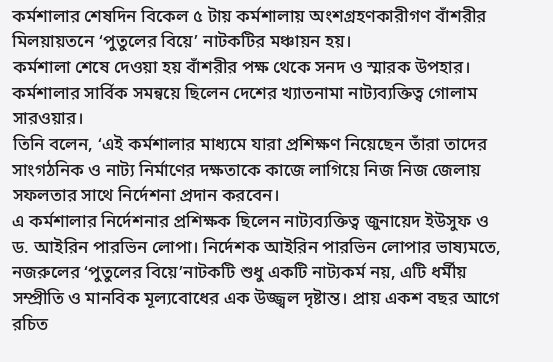কর্মশালার শেষদিন বিকেল ৫ টায় কর্মশালায় অংশগ্রহণকারীগণ বাঁশরীর মিলয়ায়তনে ‘পুতুলের বিয়ে’ নাটকটির মঞ্চায়ন হয়।
কর্মশালা শেষে দেওয়া হয় বাঁশরীর পক্ষ থেকে সনদ ও স্মারক উপহার। কর্মশালার সার্বিক সমন্বয়ে ছিলেন দেশের খ্যাতনামা নাট্যব্যক্তিত্ব গোলাম সারওয়ার।
তিনি বলেন, ‘এই কর্মশালার মাধ্যমে যারা প্রশিক্ষণ নিয়েছেন তাঁরা তাদের সাংগঠনিক ও নাট্য নির্মাণের দক্ষতাকে কাজে লাগিয়ে নিজ নিজ জেলায় সফলতার সাথে নির্দেশনা প্রদান করবেন।
এ কর্মশালার নির্দেশনার প্রশিক্ষক ছিলেন নাট্যব্যক্তিত্ব জুনায়েদ ইউসুফ ও ড. আইরিন পারভিন লোপা। নির্দেশক আইরিন পারভিন লোপার ভাষ্যমতে, নজরুলের ‘পুতুলের বিয়ে’নাটকটি শুধু একটি নাট্যকর্ম নয়, এটি ধর্মীয় সম্প্রীতি ও মানবিক মূল্যবোধের এক উজ্জ্বল দৃষ্টান্ত। প্রায় একশ বছর আগে রচিত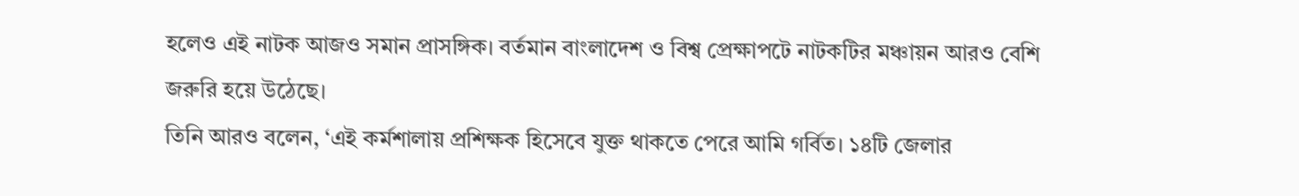হলেও এই নাটক আজও সমান প্রাসঙ্গিক। বর্তমান বাংলাদেশ ও বিশ্ব প্রেক্ষাপটে নাটকটির মঞ্চায়ন আরও বেশি জরুরি হয়ে উঠেছে।
তিনি আরও বলেন, ‘এই কর্মশালায় প্রশিক্ষক হিসেবে যুক্ত থাকতে পেরে আমি গর্বিত। ১৪টি জেলার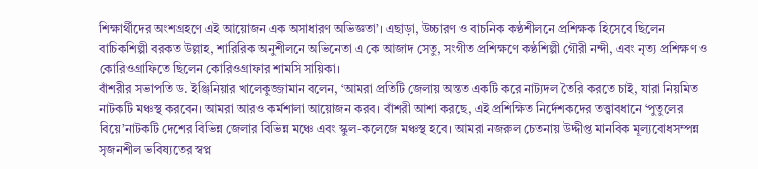শিক্ষার্থীদের অংশগ্রহণে এই আয়োজন এক অসাধারণ অভিজ্ঞতা’। এছাড়া, উচ্চারণ ও বাচনিক কণ্ঠশীলনে প্রশিক্ষক হিসেবে ছিলেন বাচিকশিল্পী বরকত উল্লাহ, শারিরিক অনুশীলনে অভিনেতা এ কে আজাদ সেতু, সংগীত প্রশিক্ষণে কণ্ঠশিল্পী গৌরী নন্দী, এবং নৃত্য প্রশিক্ষণ ও কোরিওগ্রাফিতে ছিলেন কোরিওগ্রাফার শামসি সায়িকা।
বাঁশরীর সভাপতি ড. ইঞ্জিনিয়ার খালেকুজ্জামান বলেন, ‘আমরা প্রতিটি জেলায় অন্তত একটি করে নাট্যদল তৈরি করতে চাই, যারা নিয়মিত নাটকটি মঞ্চস্থ করবেন। আমরা আরও কর্মশালা আয়োজন করব। বাঁশরী আশা করছে, এই প্রশিক্ষিত নির্দেশকদের তত্ত্বাবধানে ‘পুতুলের বিয়ে’নাটকটি দেশের বিভিন্ন জেলার বিভিন্ন মঞ্চে এবং স্কুল-কলেজে মঞ্চস্থ হবে। আমরা নজরুল চেতনায় উদ্দীপ্ত মানবিক মূল্যবোধসম্পন্ন সৃজনশীল ভবিষ্যতের স্বপ্ন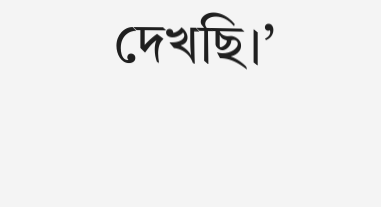দেখছি।’